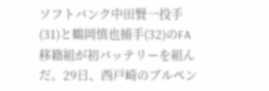ソフトバンク中田賢一投手(31)と鶴岡慎也捕手(32)のFA移籍組が初バッテリーを組んだ。29日、西戸崎のブルペン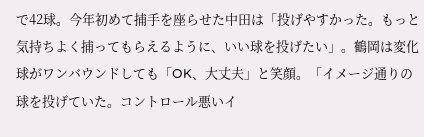で42球。今年初めて捕手を座らせた中田は「投げやすかった。もっと気持ちよく捕ってもらえるように、いい球を投げたい」。鶴岡は変化球がワンバウンドしても「OK、大丈夫」と笑顔。「イメージ通りの球を投げていた。コントロール悪いイ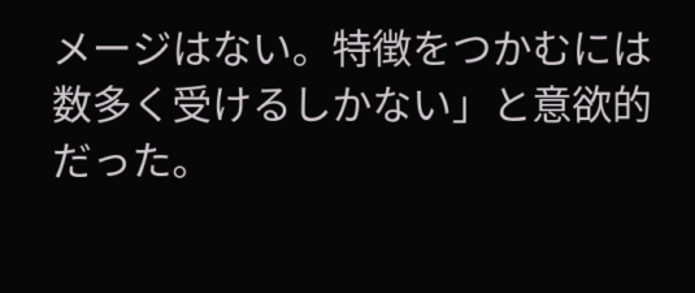メージはない。特徴をつかむには数多く受けるしかない」と意欲的だった。